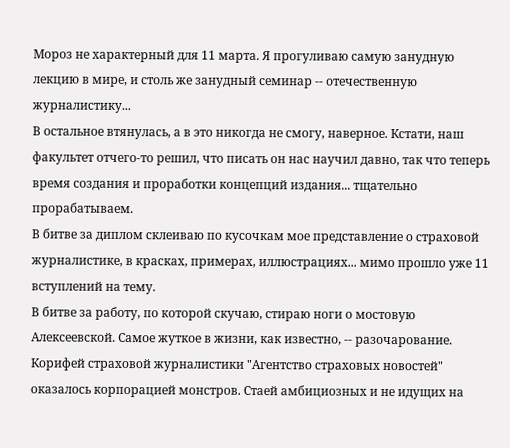Мороз не характерный для 11 марта. Я прогуливаю самую занудную лекцию в мире, и столь же занудный семинар -- отечественную журналистику...
В остальное втянулась, а в это никогда не смогу, наверное. Кстати, наш факультет отчего-то решил, что писать он нас научил давно, так что теперь время создания и проработки концепций издания... тщательно прорабатываем.
В битве за диплом склеиваю по кусочкам мое представление о страховой журналистике, в красках, примерах, иллюстрациях... мимо прошло уже 11 вступлений на тему.
В битве за работу, по которой скучаю, стираю ноги о мостовую Алексеевской. Самое жуткое в жизни, как известно, -- разочарование. Корифей страховой журналистики "Агентство страховых новостей" оказалось корпорацией монстров. Стаей амбициозных и не идущих на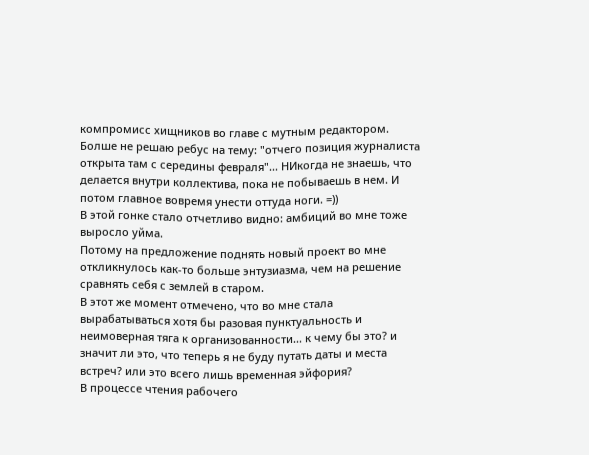компромисс хищников во главе с мутным редактором. Болше не решаю ребус на тему: "отчего позиция журналиста открыта там с середины февраля"... НИкогда не знаешь, что делается внутри коллектива, пока не побываешь в нем. И потом главное вовремя унести оттуда ноги. =))
В этой гонке стало отчетливо видно: амбиций во мне тоже выросло уйма.
Потому на предложение поднять новый проект во мне откликнулось как-то больше энтузиазма, чем на решение сравнять себя с землей в старом.
В этот же момент отмечено, что во мне стала вырабатываться хотя бы разовая пунктуальность и неимоверная тяга к организованности... к чему бы это? и значит ли это, что теперь я не буду путать даты и места встреч? или это всего лишь временная эйфория?
В процессе чтения рабочего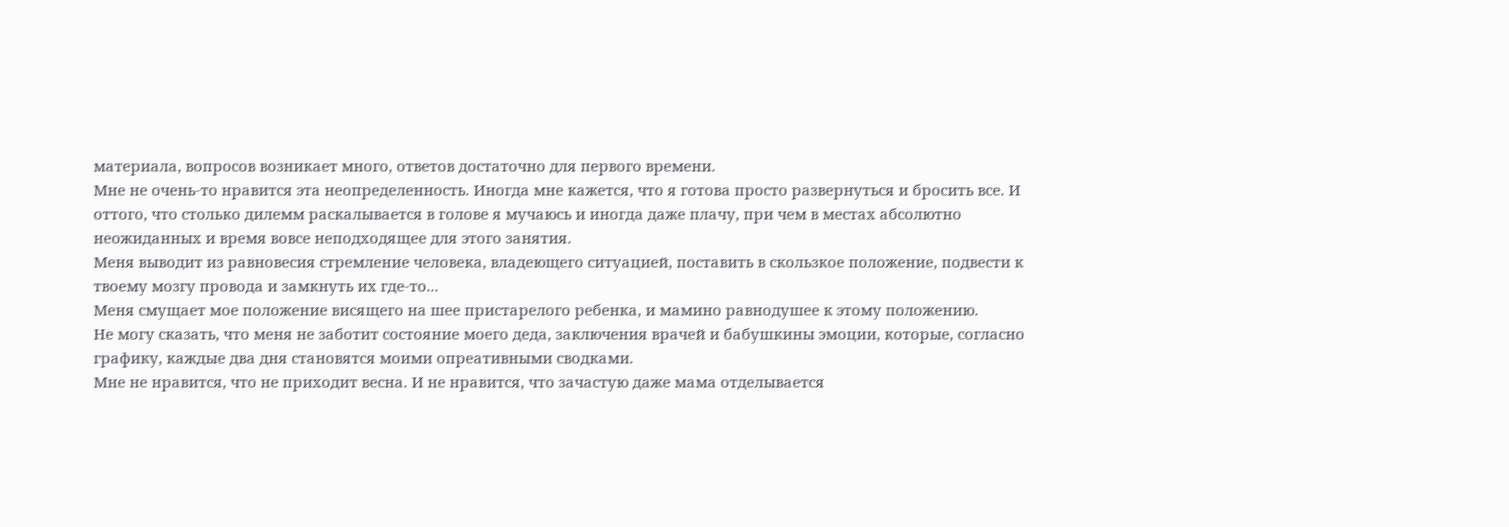материала, вопросов возникает много, ответов достаточно для первого времени.
Мне не очень-то нравится эта неопределенность. Иногда мне кажется, что я готова просто развернуться и бросить все. И оттого, что столько дилемм раскалывается в голове я мучаюсь и иногда даже плачу, при чем в местах абсолютно неожиданных и время вовсе неподходящее для этого занятия.
Меня выводит из равновесия стремление человека, владеющего ситуацией, поставить в скользкое положение, подвести к твоему мозгу провода и замкнуть их где-то...
Меня смущает мое положение висящего на шее пристарелого ребенка, и мамино равнодушее к этому положению.
Не могу сказать, что меня не заботит состояние моего деда, заключения врачей и бабушкины эмоции, которые, согласно графику, каждые два дня становятся моими опреативными сводками.
Мне не нравится, что не приходит весна. И не нравится, что зачастую даже мама отделывается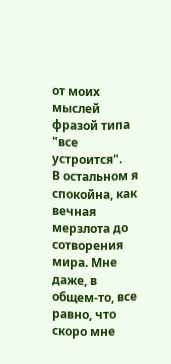от моих мыслей фразой типа "все устроится".
В остальном я спокойна, как вечная мерзлота до сотворения мира. Мне даже, в общем-то, все равно, что скоро мне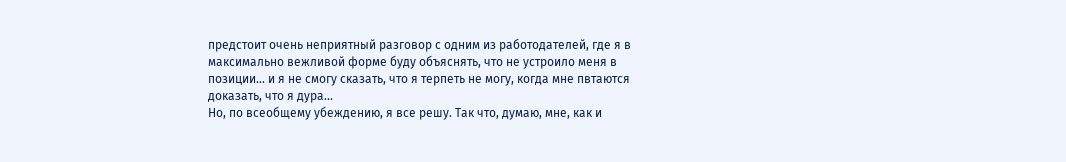предстоит очень неприятный разговор с одним из работодателей, где я в максимально вежливой форме буду объяснять, что не устроило меня в позиции... и я не смогу сказать, что я терпеть не могу, когда мне пвтаются доказать, что я дура...
Но, по всеобщему убеждению, я все решу. Так что, думаю, мне, как и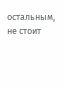остальным, не стоит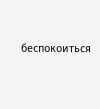беспокоиться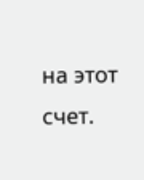на этот счет.